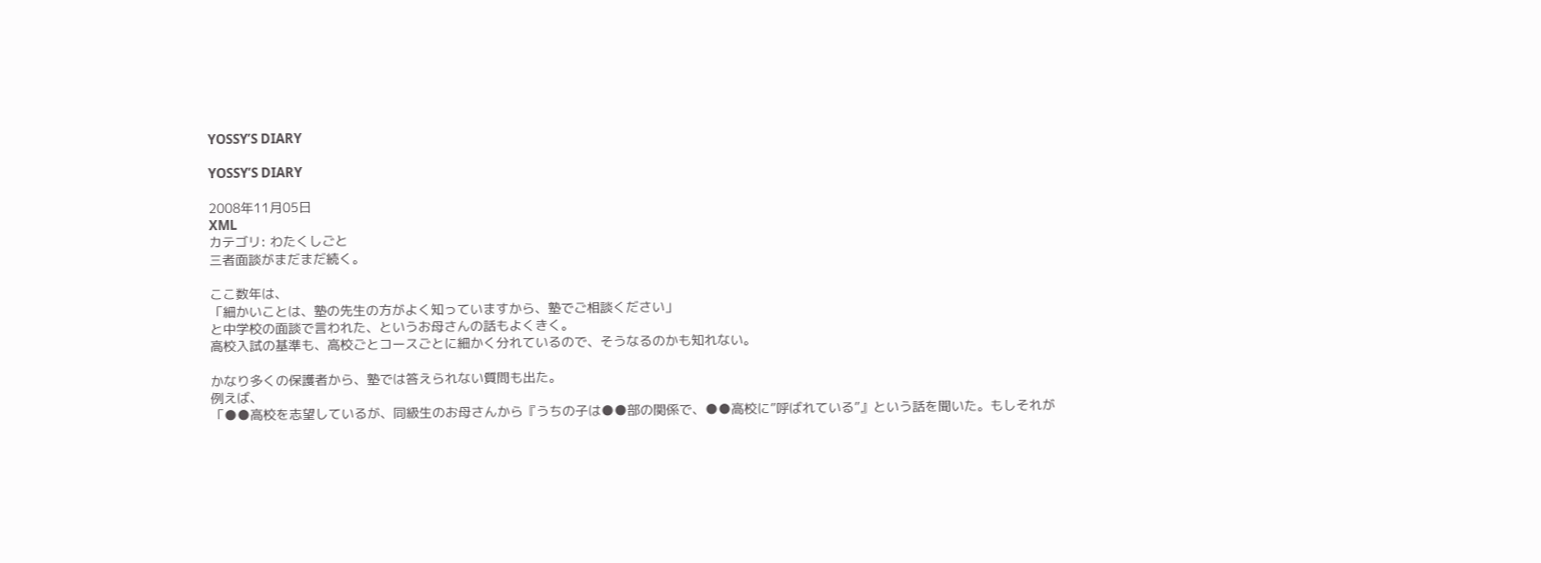YOSSY’S DIARY

YOSSY’S DIARY

2008年11月05日
XML
カテゴリ: わたくしごと
三者面談がまだまだ続く。

ここ数年は、
「細かいことは、塾の先生の方がよく知っていますから、塾でご相談ください」
と中学校の面談で言われた、というお母さんの話もよくきく。
高校入試の基準も、高校ごとコースごとに細かく分れているので、そうなるのかも知れない。

かなり多くの保護者から、塾では答えられない質問も出た。
例えば、
「●●高校を志望しているが、同級生のお母さんから『うちの子は●●部の関係で、●●高校に”呼ばれている”』という話を聞いた。もしそれが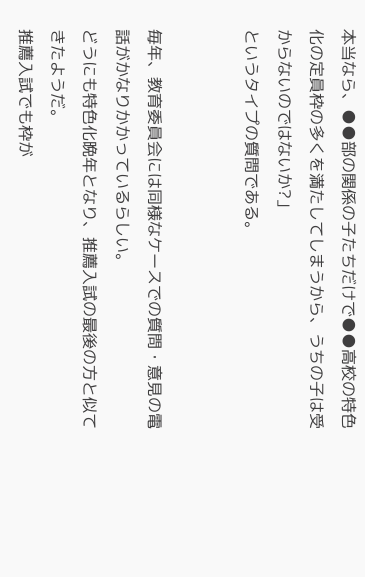本当なら、●●部の関係の子たちだけで●●高校の特色化の定員枠の多くを満たしてしまうから、うちの子は受からないのではないか?」
というタイプの質問である。


毎年、教育委員会には同様なケースでの質問・意見の電話がかなりかかっているらしい。
どうにも特色化晩年となり、推薦入試の最後の方と似てきたようだ。
推薦入試でも枠が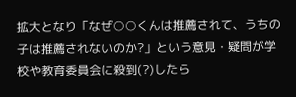拡大となり「なぜ○○くんは推薦されて、うちの子は推薦されないのか?」という意見・疑問が学校や教育委員会に殺到(?)したら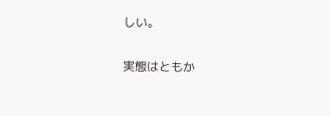しい。

実態はともか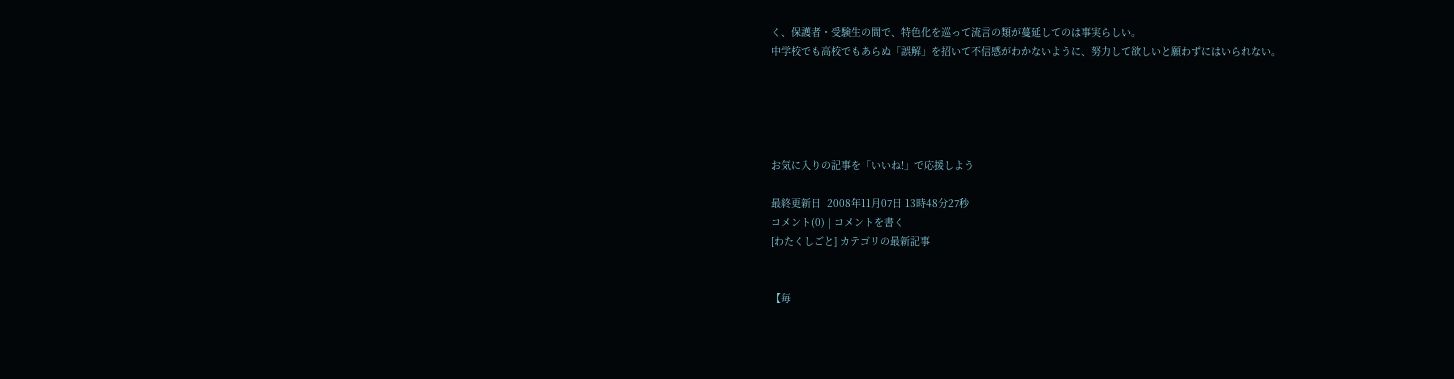く、保護者・受験生の間で、特色化を巡って流言の類が蔓延してのは事実らしい。
中学校でも高校でもあらぬ「誤解」を招いて不信感がわかないように、努力して欲しいと願わずにはいられない。





お気に入りの記事を「いいね!」で応援しよう

最終更新日  2008年11月07日 13時48分27秒
コメント(0) | コメントを書く
[わたくしごと] カテゴリの最新記事


【毎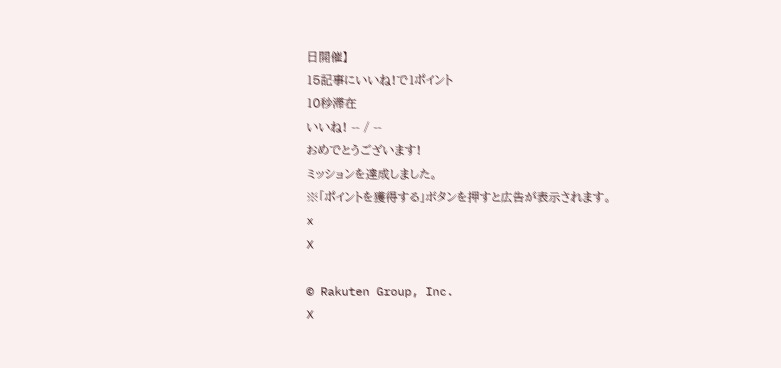日開催】
15記事にいいね!で1ポイント
10秒滞在
いいね! -- / --
おめでとうございます!
ミッションを達成しました。
※「ポイントを獲得する」ボタンを押すと広告が表示されます。
x
X

© Rakuten Group, Inc.
X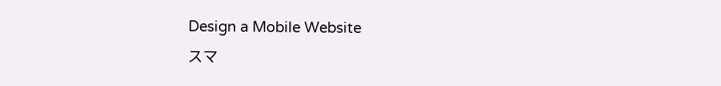Design a Mobile Website
スマ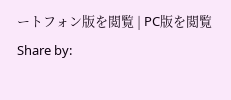ートフォン版を閲覧 | PC版を閲覧
Share by: